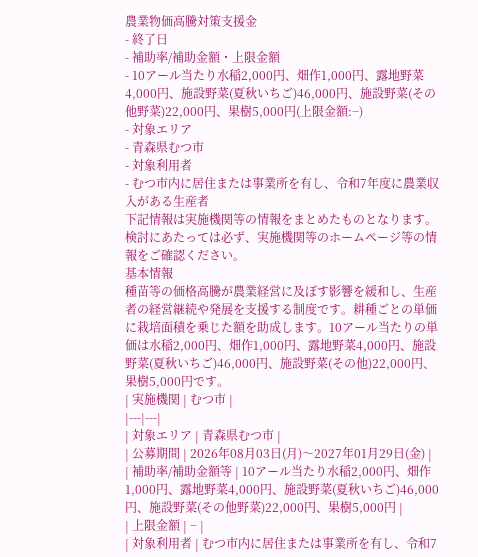農業物価高騰対策支援金
- 終了日
- 補助率/補助金額・上限金額
- 10アール当たり水稲2,000円、畑作1,000円、露地野菜4,000円、施設野菜(夏秋いちご)46,000円、施設野菜(その他野菜)22,000円、果樹5,000円(上限金額:−)
- 対象エリア
- 青森県むつ市
- 対象利用者
- むつ市内に居住または事業所を有し、令和7年度に農業収入がある生産者
下記情報は実施機関等の情報をまとめたものとなります。検討にあたっては必ず、実施機関等のホームページ等の情報をご確認ください。
基本情報
種苗等の価格高騰が農業経営に及ぼす影響を緩和し、生産者の経営継続や発展を支援する制度です。耕種ごとの単価に栽培面積を乗じた額を助成します。10アール当たりの単価は水稲2,000円、畑作1,000円、露地野菜4,000円、施設野菜(夏秋いちご)46,000円、施設野菜(その他)22,000円、果樹5,000円です。
| 実施機関 | むつ市 |
|---|---|
| 対象エリア | 青森県むつ市 |
| 公募期間 | 2026年08月03日(月)〜2027年01月29日(金) |
| 補助率/補助金額等 | 10アール当たり水稲2,000円、畑作1,000円、露地野菜4,000円、施設野菜(夏秋いちご)46,000円、施設野菜(その他野菜)22,000円、果樹5,000円 |
| 上限金額 | − |
| 対象利用者 | むつ市内に居住または事業所を有し、令和7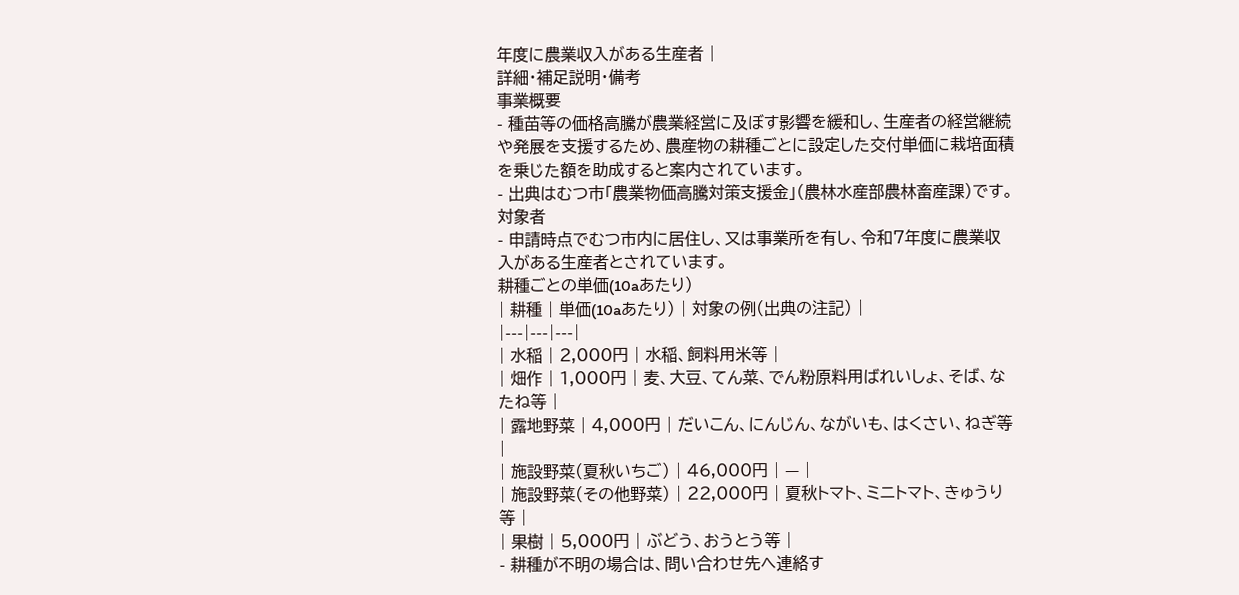年度に農業収入がある生産者 |
詳細・補足説明・備考
事業概要
- 種苗等の価格高騰が農業経営に及ぼす影響を緩和し、生産者の経営継続や発展を支援するため、農産物の耕種ごとに設定した交付単価に栽培面積を乗じた額を助成すると案内されています。
- 出典はむつ市「農業物価高騰対策支援金」(農林水産部農林畜産課)です。
対象者
- 申請時点でむつ市内に居住し、又は事業所を有し、令和7年度に農業収入がある生産者とされています。
耕種ごとの単価(10aあたり)
| 耕種 | 単価(10aあたり) | 対象の例(出典の注記) |
|---|---|---|
| 水稲 | 2,000円 | 水稲、飼料用米等 |
| 畑作 | 1,000円 | 麦、大豆、てん菜、でん粉原料用ばれいしょ、そば、なたね等 |
| 露地野菜 | 4,000円 | だいこん、にんじん、ながいも、はくさい、ねぎ等 |
| 施設野菜(夏秋いちご) | 46,000円 | — |
| 施設野菜(その他野菜) | 22,000円 | 夏秋トマト、ミニトマト、きゅうり等 |
| 果樹 | 5,000円 | ぶどう、おうとう等 |
- 耕種が不明の場合は、問い合わせ先へ連絡す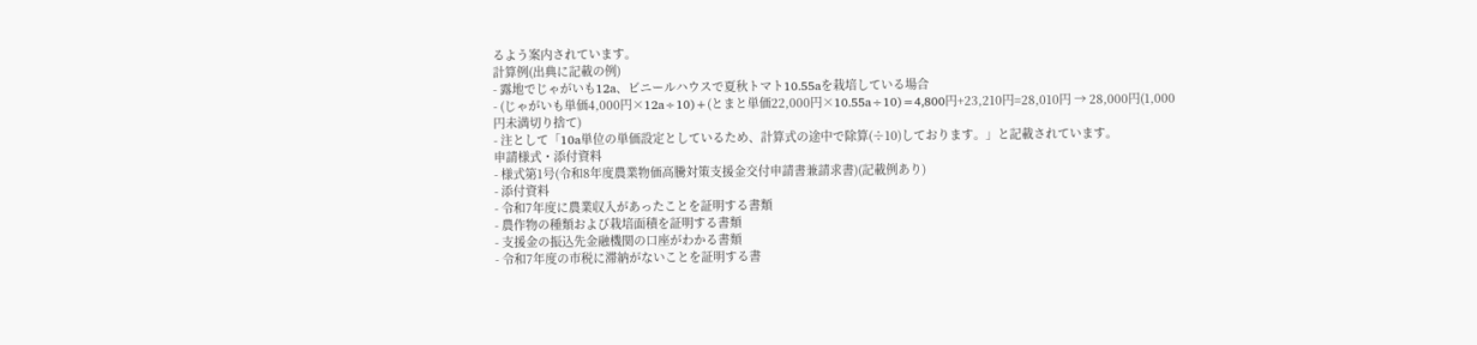るよう案内されています。
計算例(出典に記載の例)
- 露地でじゃがいも12a、ビニールハウスで夏秋トマト10.55aを栽培している場合
- (じゃがいも単価4,000円×12a÷10)+(とまと単価22,000円×10.55a÷10)=4,800円+23,210円=28,010円 → 28,000円(1,000円未満切り捨て)
- 注として「10a単位の単価設定としているため、計算式の途中で除算(÷10)しております。」と記載されています。
申請様式・添付資料
- 様式第1号(令和8年度農業物価高騰対策支援金交付申請書兼請求書)(記載例あり)
- 添付資料
- 令和7年度に農業収入があったことを証明する書類
- 農作物の種類および栽培面積を証明する書類
- 支援金の振込先金融機関の口座がわかる書類
- 令和7年度の市税に滞納がないことを証明する書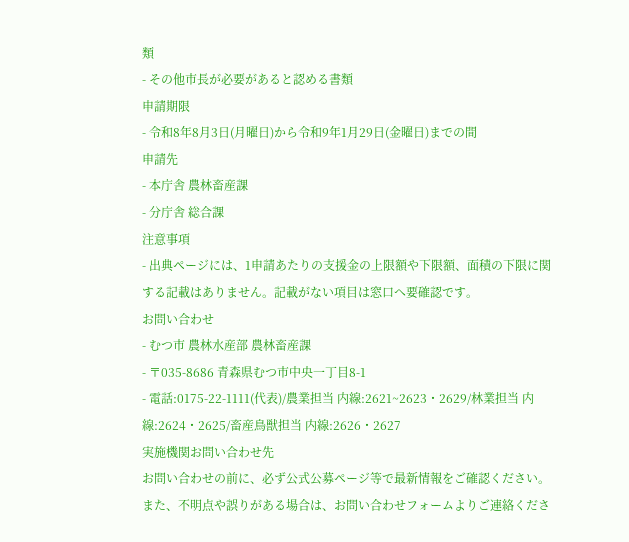類
- その他市長が必要があると認める書類
申請期限
- 令和8年8月3日(月曜日)から令和9年1月29日(金曜日)までの間
申請先
- 本庁舎 農林畜産課
- 分庁舎 総合課
注意事項
- 出典ページには、1申請あたりの支援金の上限額や下限額、面積の下限に関する記載はありません。記載がない項目は窓口へ要確認です。
お問い合わせ
- むつ市 農林水産部 農林畜産課
- 〒035-8686 青森県むつ市中央一丁目8-1
- 電話:0175-22-1111(代表)/農業担当 内線:2621~2623・2629/林業担当 内線:2624・2625/畜産鳥獣担当 内線:2626・2627
実施機関お問い合わせ先
お問い合わせの前に、必ず公式公募ページ等で最新情報をご確認ください。
また、不明点や誤りがある場合は、お問い合わせフォームよりご連絡くださ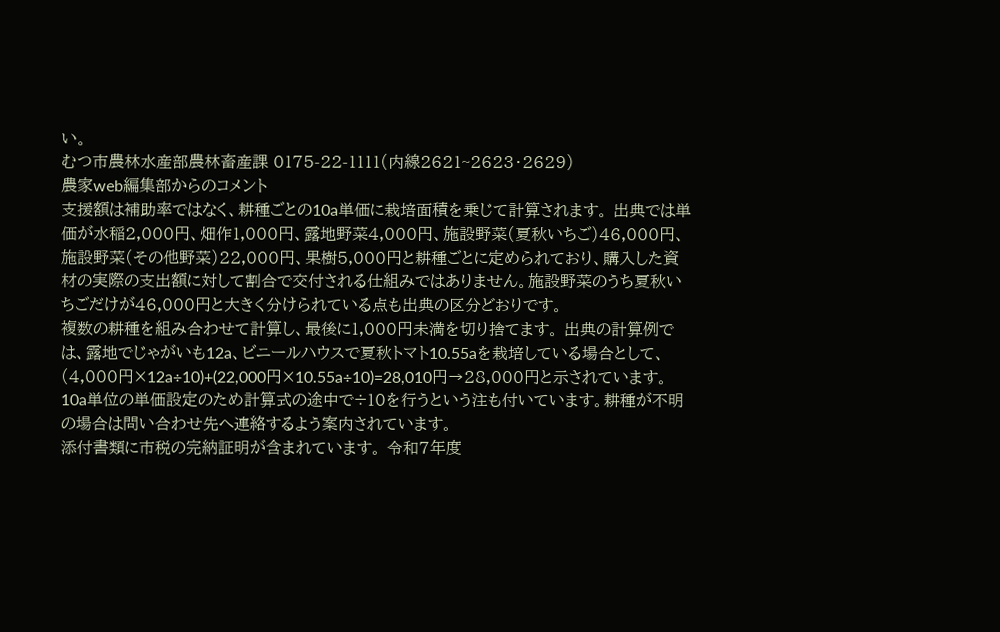い。
むつ市農林水産部農林畜産課 0175-22-1111(内線2621~2623・2629)
農家web編集部からのコメント
支援額は補助率ではなく、耕種ごとの10a単価に栽培面積を乗じて計算されます。 出典では単価が水稲2,000円、畑作1,000円、露地野菜4,000円、施設野菜(夏秋いちご)46,000円、施設野菜(その他野菜)22,000円、果樹5,000円と耕種ごとに定められており、購入した資材の実際の支出額に対して割合で交付される仕組みではありません。施設野菜のうち夏秋いちごだけが46,000円と大きく分けられている点も出典の区分どおりです。
複数の耕種を組み合わせて計算し、最後に1,000円未満を切り捨てます。 出典の計算例では、露地でじゃがいも12a、ビニールハウスで夏秋トマト10.55aを栽培している場合として、(4,000円×12a÷10)+(22,000円×10.55a÷10)=28,010円→28,000円と示されています。10a単位の単価設定のため計算式の途中で÷10を行うという注も付いています。耕種が不明の場合は問い合わせ先へ連絡するよう案内されています。
添付書類に市税の完納証明が含まれています。 令和7年度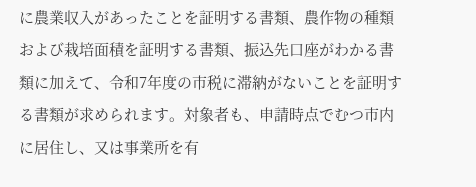に農業収入があったことを証明する書類、農作物の種類および栽培面積を証明する書類、振込先口座がわかる書類に加えて、令和7年度の市税に滞納がないことを証明する書類が求められます。対象者も、申請時点でむつ市内に居住し、又は事業所を有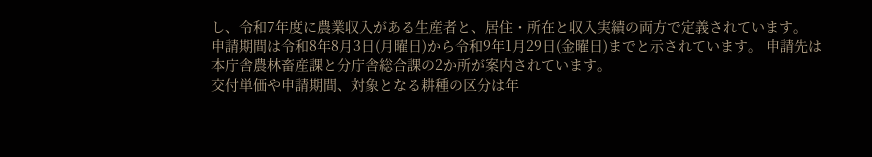し、令和7年度に農業収入がある生産者と、居住・所在と収入実績の両方で定義されています。
申請期間は令和8年8月3日(月曜日)から令和9年1月29日(金曜日)までと示されています。 申請先は本庁舎農林畜産課と分庁舎総合課の2か所が案内されています。
交付単価や申請期間、対象となる耕種の区分は年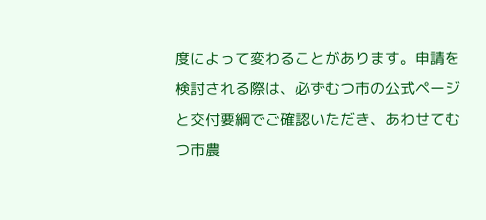度によって変わることがあります。申請を検討される際は、必ずむつ市の公式ページと交付要綱でご確認いただき、あわせてむつ市農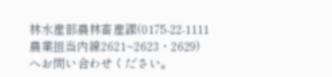林水産部農林畜産課(0175-22-1111 農業担当内線2621~2623・2629)へお問い合わせください。